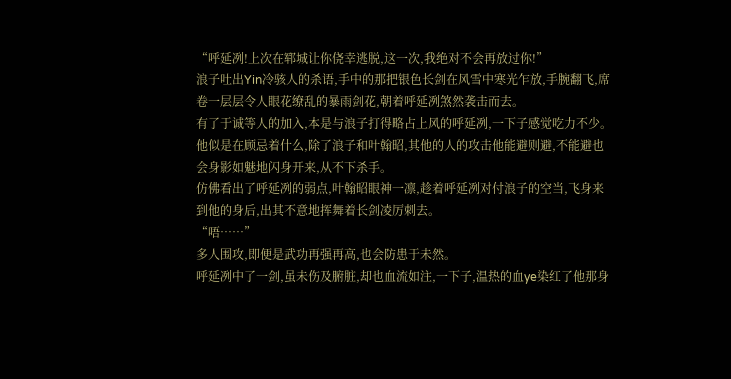“呼延冽!上次在郓城让你侥幸逃脱,这一次,我绝对不会再放过你!”
浪子吐出Yin冷骇人的杀语,手中的那把银色长剑在风雪中寒光乍放,手腕翻飞,席卷一层层令人眼花缭乱的暴雨剑花,朝着呼延冽煞然袭击而去。
有了于诚等人的加入,本是与浪子打得略占上风的呼延冽,一下子感觉吃力不少。他似是在顾忌着什么,除了浪子和叶翰昭,其他的人的攻击他能避则避,不能避也会身影如魅地闪身开来,从不下杀手。
仿佛看出了呼延冽的弱点,叶翰昭眼神一凛,趁着呼延冽对付浪子的空当,飞身来到他的身后,出其不意地挥舞着长剑凌厉刺去。
“唔……”
多人围攻,即便是武功再强再高,也会防患于未然。
呼延冽中了一剑,虽未伤及腑脏,却也血流如注,一下子,温热的血ye染红了他那身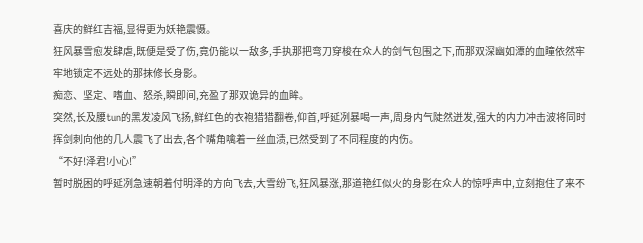喜庆的鲜红吉福,显得更为妖艳震慑。
狂风暴雪愈发肆虐,既便是受了伤,竟仍能以一敌多,手执那把弯刀穿梭在众人的剑气包围之下,而那双深幽如潭的血瞳依然牢牢地锁定不远处的那抹修长身影。
痴恋、坚定、嗜血、怒杀,瞬即间,充盈了那双诡异的血眸。
突然,长及腰tun的黑发凌风飞扬,鲜红色的衣袍猎猎翻卷,仰首,呼延冽暴喝一声,周身内气陡然迸发,强大的内力冲击波将同时挥剑刺向他的几人震飞了出去,各个嘴角噙着一丝血渍,已然受到了不同程度的内伤。
“不好!泽君!小心!”
暂时脱困的呼延冽急速朝着付明泽的方向飞去,大雪纷飞,狂风暴涨,那道艳红似火的身影在众人的惊呼声中,立刻抱住了来不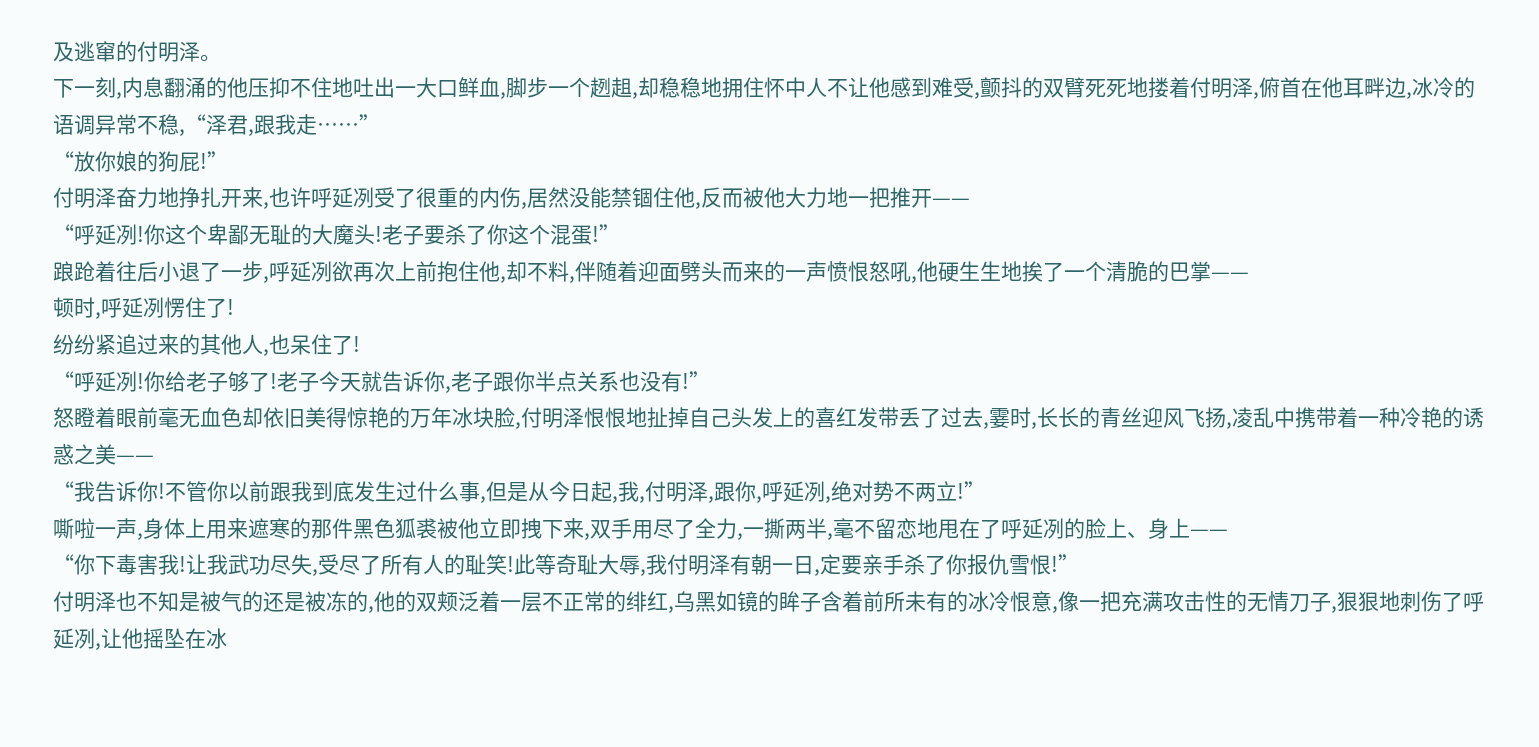及逃窜的付明泽。
下一刻,内息翻涌的他压抑不住地吐出一大口鲜血,脚步一个趔趄,却稳稳地拥住怀中人不让他感到难受,颤抖的双臂死死地搂着付明泽,俯首在他耳畔边,冰冷的语调异常不稳,“泽君,跟我走……”
“放你娘的狗屁!”
付明泽奋力地挣扎开来,也许呼延冽受了很重的内伤,居然没能禁锢住他,反而被他大力地一把推开——
“呼延冽!你这个卑鄙无耻的大魔头!老子要杀了你这个混蛋!”
踉跄着往后小退了一步,呼延冽欲再次上前抱住他,却不料,伴随着迎面劈头而来的一声愤恨怒吼,他硬生生地挨了一个清脆的巴掌——
顿时,呼延冽愣住了!
纷纷紧追过来的其他人,也呆住了!
“呼延冽!你给老子够了!老子今天就告诉你,老子跟你半点关系也没有!”
怒瞪着眼前毫无血色却依旧美得惊艳的万年冰块脸,付明泽恨恨地扯掉自己头发上的喜红发带丢了过去,霎时,长长的青丝迎风飞扬,凌乱中携带着一种冷艳的诱惑之美——
“我告诉你!不管你以前跟我到底发生过什么事,但是从今日起,我,付明泽,跟你,呼延冽,绝对势不两立!”
嘶啦一声,身体上用来遮寒的那件黑色狐裘被他立即拽下来,双手用尽了全力,一撕两半,毫不留恋地甩在了呼延冽的脸上、身上——
“你下毒害我!让我武功尽失,受尽了所有人的耻笑!此等奇耻大辱,我付明泽有朝一日,定要亲手杀了你报仇雪恨!”
付明泽也不知是被气的还是被冻的,他的双颊泛着一层不正常的绯红,乌黑如镜的眸子含着前所未有的冰冷恨意,像一把充满攻击性的无情刀子,狠狠地刺伤了呼延冽,让他摇坠在冰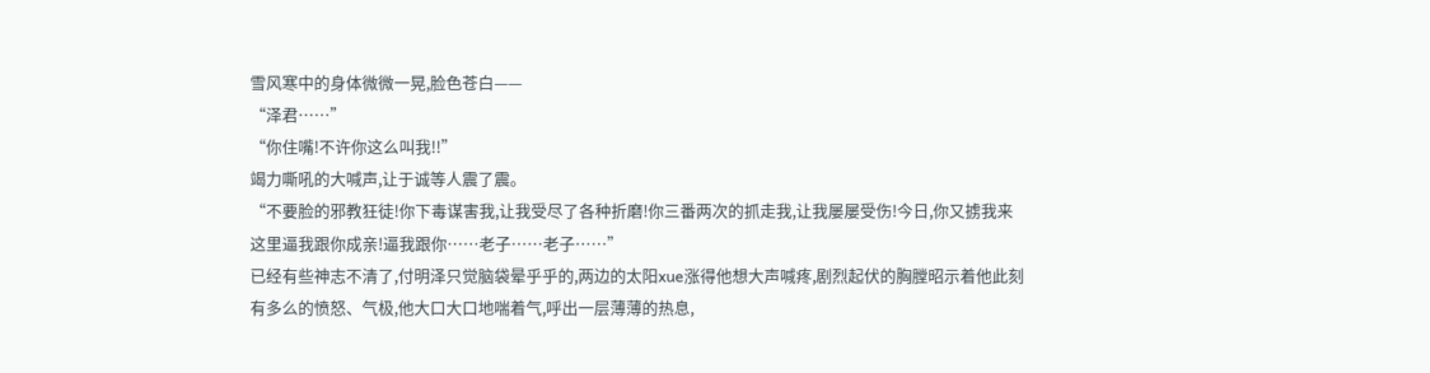雪风寒中的身体微微一晃,脸色苍白——
“泽君……”
“你住嘴!不许你这么叫我!!”
竭力嘶吼的大喊声,让于诚等人震了震。
“不要脸的邪教狂徒!你下毒谋害我,让我受尽了各种折磨!你三番两次的抓走我,让我屡屡受伤!今日,你又掳我来这里逼我跟你成亲!逼我跟你……老子……老子……”
已经有些神志不清了,付明泽只觉脑袋晕乎乎的,两边的太阳xue涨得他想大声喊疼,剧烈起伏的胸膛昭示着他此刻有多么的愤怒、气极,他大口大口地喘着气,呼出一层薄薄的热息,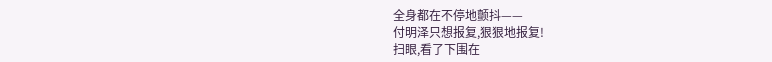全身都在不停地颤抖——
付明泽只想报复,狠狠地报复!
扫眼,看了下围在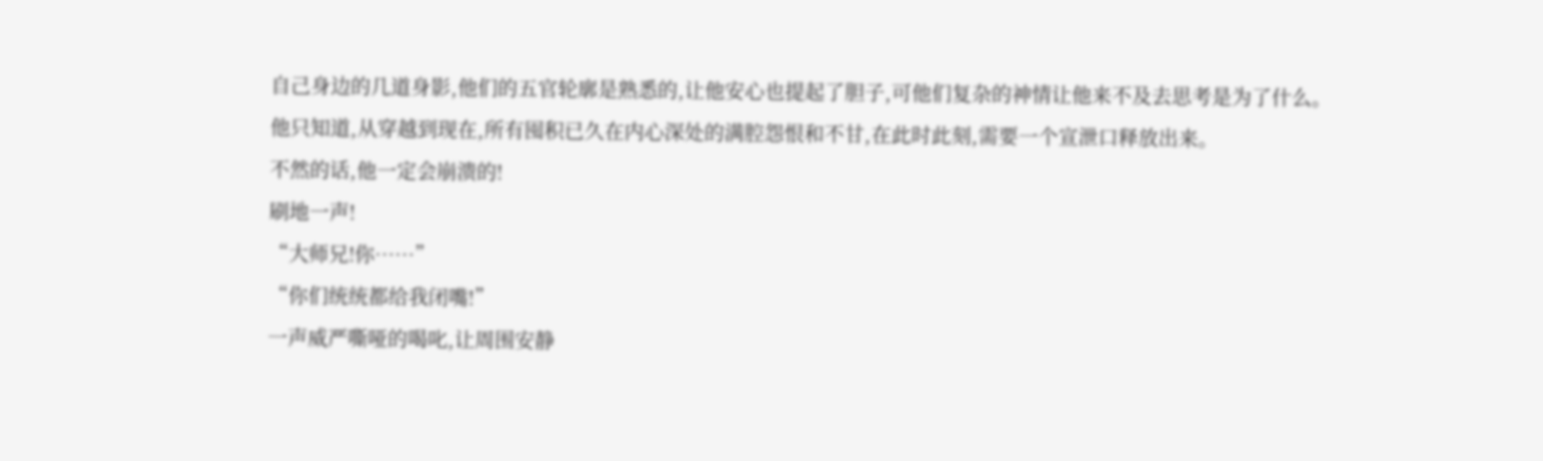自己身边的几道身影,他们的五官轮廓是熟悉的,让他安心也提起了胆子,可他们复杂的神情让他来不及去思考是为了什么。
他只知道,从穿越到现在,所有囤积已久在内心深处的满腔怨恨和不甘,在此时此刻,需要一个宣泄口释放出来。
不然的话,他一定会崩溃的!
刷地一声!
“大师兄!你……”
“你们统统都给我闭嘴!”
一声威严嘶哑的喝叱,让周围安静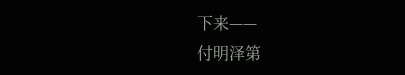下来——
付明泽第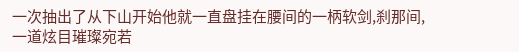一次抽出了从下山开始他就一直盘挂在腰间的一柄软剑,刹那间,一道炫目璀璨宛若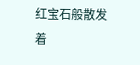红宝石般散发着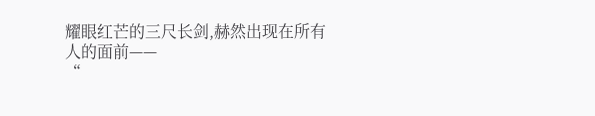耀眼红芒的三尺长剑,赫然出现在所有人的面前——
“